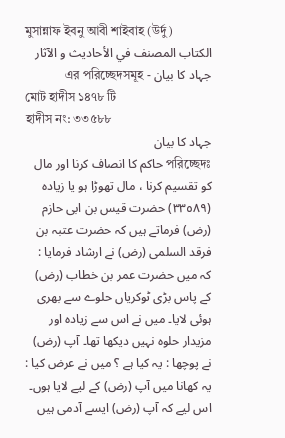মুসান্নাফ ইবনু আবী শাইবাহ (উর্দু)
الكتاب المصنف في الأحاديث و الآثار
جہاد کا بیان - এর পরিচ্ছেদসমূহ
মোট হাদীস ১৪৭৮ টি
হাদীস নং: ৩৩৫৮৮
جہاد کا بیان
পরিচ্ছেদঃ حاکم کا انصاف کرنا اور مال کو تقسیم کرنا ، مال تھوڑا ہو یا زیادہ
(٣٣٥٨٩) حضرت قیس بن ابی حازم (رض) فرماتے ہیں کہ حضرت عتبہ بن فرقد السلمی (رض) نے ارشاد فرمایا : کہ میں حضرت عمر بن خطاب (رض) کے پاس بڑی ٹوکریاں حلوے سے بھری ہوئی لایا۔ میں نے اس سے زیادہ اور مزیدار حلوہ نہیں دیکھا تھا۔ آپ (رض) نے پوچھا : یہ کیا ہے ؟ میں نے عرض کیا : یہ کھانا میں آپ (رض) کے لیے لایا ہوں۔ اس لیے کہ آپ (رض) ایسے آدمی ہیں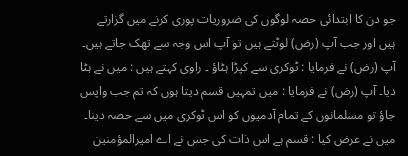جو دن کا ابتدائی حصہ لوگوں کی ضروریات پوری کرنے میں گزارتے ہیں اور جب آپ (رض) لوٹتے ہیں تو آپ اس وجہ سے تھک جاتے ہیں۔ آپ (رض) نے فرمایا : ٹوکری سے کپڑا ہٹاؤ ۔ راوی کہتے ہیں : میں نے ہٹا دیا۔ آپ (رض) نے فرمایا : میں تمہیں قسم دیتا ہوں کہ تم جب واپس جاؤ تو مسلمانوں کے تمام آدمیوں کو اس ٹوکری میں سے حصہ دینا۔ میں نے عرض کیا : قسم ہے اس ذات کی جس نے اے امیرالمؤمنین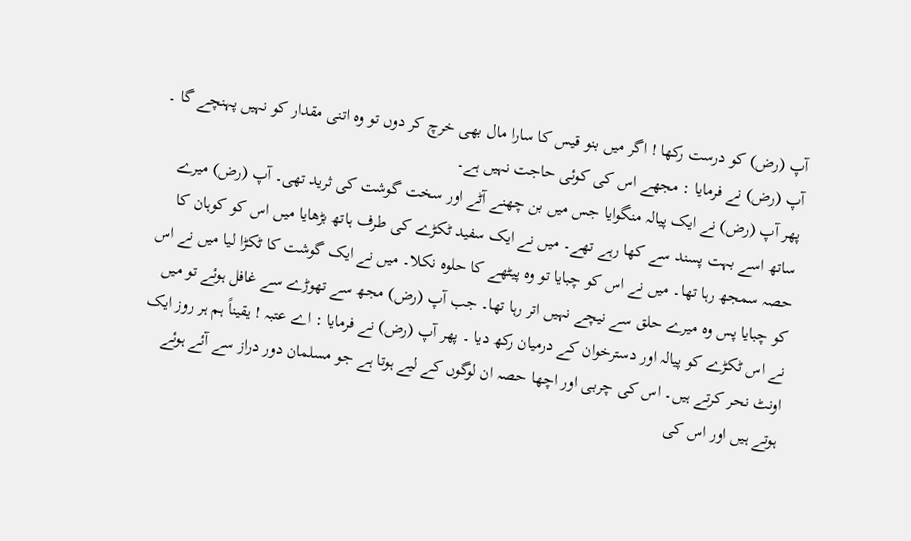آپ (رض) کو درست رکھا ! اگر میں بنو قیس کا سارا مال بھی خرچ کر دوں تو وہ اتنی مقدار کو نہیں پہنچے گا ۔ آپ (رض) نے فرمایا : مجھے اس کی کوئی حاجت نہیں ہے۔
پھر آپ (رض) نے ایک پیالہ منگوایا جس میں بن چھنے آٹے اور سخت گوشت کی ثرید تھی۔ آپ (رض) میرے ساتھ اسے بہت پسند سے کھا رہے تھے۔ میں نے ایک سفید ٹکڑے کی طرف ہاتھ بڑھایا میں اس کو کوہان کا حصہ سمجھ رہا تھا۔ میں نے اس کو چبایا تو وہ پیٹھے کا حلوہ نکلا۔ میں نے ایک گوشت کا ٹکڑا لیا میں نے اس کو چبایا پس وہ میرے حلق سے نیچے نہیں اتر رہا تھا۔ جب آپ (رض) مجھ سے تھوڑے سے غافل ہوئے تو میں نے اس ٹکڑے کو پیالہ اور دسترخوان کے درمیان رکھ دیا ۔ پھر آپ (رض) نے فرمایا : اے عتبہ ! یقیناً ہم ہر روز ایک اونٹ نحر کرتے ہیں۔ اس کی چربی اور اچھا حصہ ان لوگوں کے لیے ہوتا ہے جو مسلمان دور دراز سے آئے ہوئے ہوتے ہیں اور اس کی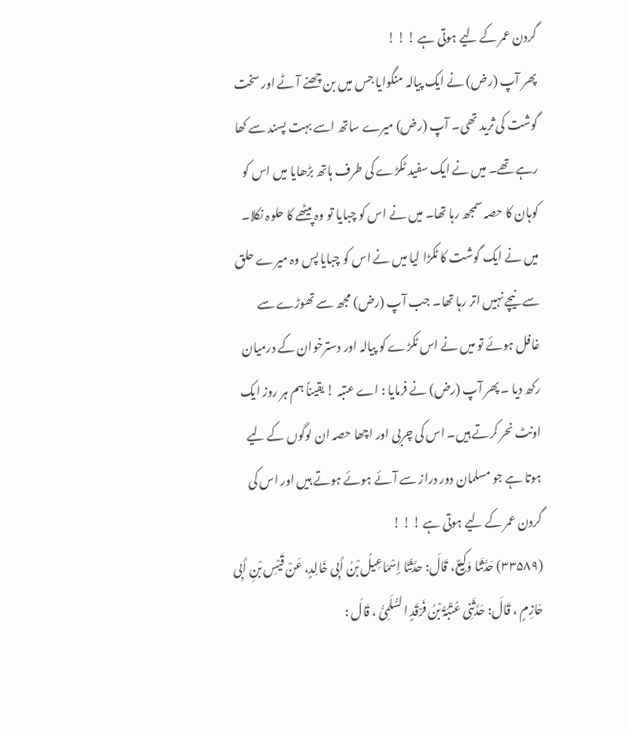گردن عمر کے لیے ہوتی ہے ! ! !
پھر آپ (رض) نے ایک پیالہ منگوایا جس میں بن چھنے آٹے اور سخت گوشت کی ثرید تھی۔ آپ (رض) میرے ساتھ اسے بہت پسند سے کھا رہے تھے۔ میں نے ایک سفید ٹکڑے کی طرف ہاتھ بڑھایا میں اس کو کوہان کا حصہ سمجھ رہا تھا۔ میں نے اس کو چبایا تو وہ پیٹھے کا حلوہ نکلا۔ میں نے ایک گوشت کا ٹکڑا لیا میں نے اس کو چبایا پس وہ میرے حلق سے نیچے نہیں اتر رہا تھا۔ جب آپ (رض) مجھ سے تھوڑے سے غافل ہوئے تو میں نے اس ٹکڑے کو پیالہ اور دسترخوان کے درمیان رکھ دیا ۔ پھر آپ (رض) نے فرمایا : اے عتبہ ! یقیناً ہم ہر روز ایک اونٹ نحر کرتے ہیں۔ اس کی چربی اور اچھا حصہ ان لوگوں کے لیے ہوتا ہے جو مسلمان دور دراز سے آئے ہوئے ہوتے ہیں اور اس کی گردن عمر کے لیے ہوتی ہے ! ! !
(۳۳۵۸۹) حَدَّثَنَا وَکِیعٌ، قَالَ: حدَّثَنَا إسْمَاعِیلُ بْنُ أَبِی خَالِدٍ، عَنْ قَیْسِ بْنِ أَبِی حَازِمٍ ، قَالَ: حَدَّثَنِی عُتْبَۃُ بْنُ فَرْقَدٍ السُّلَمِیُّ ، قَالَ :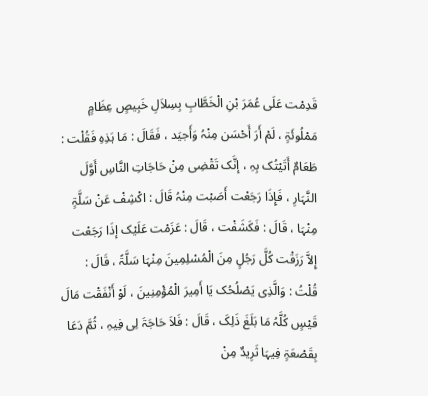قَدِمْت عَلَی عُمَرَ بْنِ الْخَطَّابِ بِسِلاَلِ خَبِیصٍ عِظَامٍ مَمْلُوئَۃٍ ، لَمْ أَرَ أَحْسَن مِنْہُ وَأَجیَد ، فَقَالَ : مَا ہَذِہِ فَقُلْت : طَعَامٌ أَتَیْتُک بِہِ ، إنَّک تَقْضِی مِنْ حَاجَاتِ النَّاسِ أَوَّلَ النَّہَارِ ، فَإِذَا رَجَعْت أَصَبْت مِنْہُ قَالَ : اکْشِفْ عَنْ سَلَّۃٍ مِنْہَا ، قَالَ : فَکَشَفْت ، قَالَ : عَزَمْت عَلَیْک إذَا رَجَعْت إِلاَّ رَزَقْت کُلَّ رَجُلٍ مِنَ الْمُسْلِمِینَ مِنْہَا سَلَّۃً ، قَالَ : قُلْتُ : وَالَّذِی یَصْلُحُک یَا أَمِیرَ الْمُؤْمِنِینَ ، لَوْ أَنْفَقْت مَالَ قَیْسٍ کُلَّہُ مَا بَلَغَ ذَلِکَ ، قَالَ : فَلاَ حَاجَۃَ لِی فِیہِ ، ثُمَّ دَعَا بِقَصْعَۃٍ فِیہَا ثَرِیدٌ مِنْ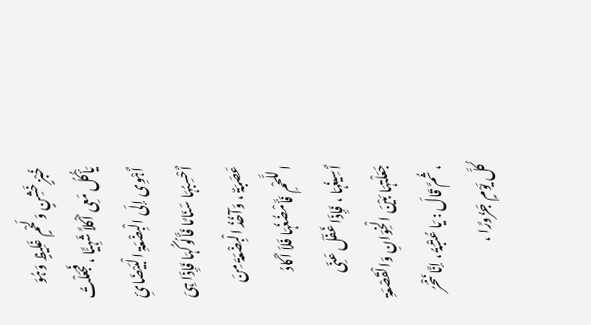خُبْزٍ خَشِنٍ وَلَحْمٍ غَلِیظٍ وَہُوَ یَأْکُلُ مَعِی أَکْلاً شَہِیًّا ، فَجَعَلْتُ أَہْوِی إلَی الْبِضْعَۃِ الْبَیْضَائِ أَحْسِبُہَا سَنَامًا فَأَلُوکُہَا فَإِذَا ہِیَ عَصَبَۃٌ ، وَآخُذُ الْبِضْعَۃَ مِنَ اللَّحْمِ فَأَمْضُغُہَا فَلاَ أَکَادُ أَسِیغُہَا ، فَإِذَا غَفَلَ عَنِّی جَعَلْتہَا بَیْنَ الْخِوَانِ وَالْقَصْعَۃِ ، ثُمَّ قَالَ : یَا عُتْبَۃُ ، إنَّا نَنْحَرُ کُلَّ یَوْمٍ جَزُورًا ،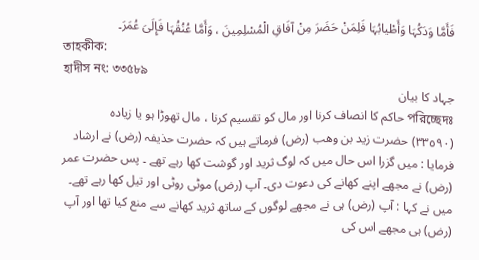فَأَمَّا وَدَکُہَا وَأَطْیابُہَا فَلِمَنْ حَضَرَ مِنْ آفَاقِ الْمُسْلِمِینَ ، وَأَمَّا عُنُقُہَا فَإِلَیَ عُمَرَ۔
তাহকীক:
হাদীস নং: ৩৩৫৮৯
جہاد کا بیان
পরিচ্ছেদঃ حاکم کا انصاف کرنا اور مال کو تقسیم کرنا ، مال تھوڑا ہو یا زیادہ
(٣٣٥٩٠) حضرت زید بن وھب (رض) فرماتے ہیں کہ حضرت حذیفہ (رض) نے ارشاد فرمایا : میں گزرا اس حال میں کہ لوگ ثرید اور گوشت کھا رہے تھے ۔ پس حضرت عمر (رض) نے مجھے اپنے کھانے کی دعوت دی۔ آپ (رض) موٹی روٹی اور تیل کھا رہے تھے۔ میں نے کہا : آپ (رض) ہی نے مجھے لوگوں کے ساتھ ثرید کھانے سے منع کیا تھا اور آپ (رض) ہی مجھے اس کی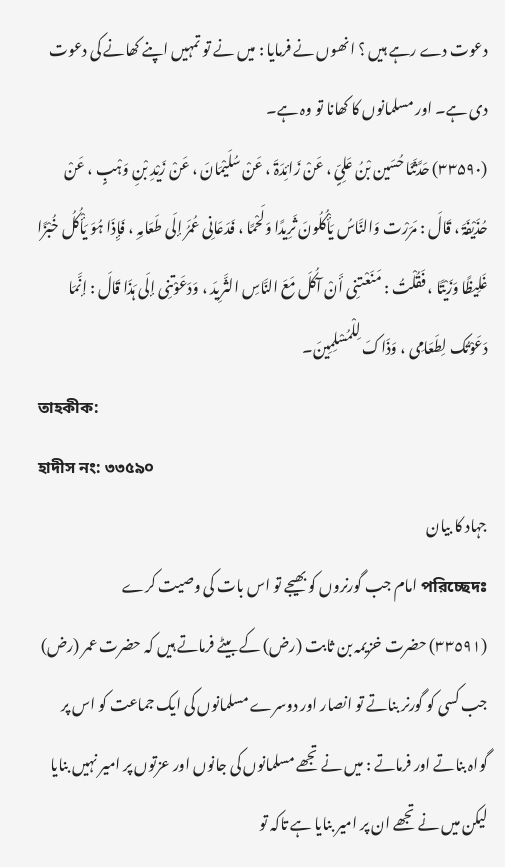دعوت دے رہے ہیں ؟ انھوں نے فرمایا : میں نے تو تمہیں اپنے کھانے کی دعوت دی ہے۔ اور مسلمانوں کا کھانا تو وہ ہے۔
(۳۳۵۹۰) حَدَّثَنَا حُسَین بْنُ عَلِیٍّ ، عَنْ زَائِدَۃَ ، عَنْ سُلَیْمَانَ ، عَنْ زَیْدِ بْنِ وَہْبٍ ، عَنْ حُذَیْفَۃَ ، قَالَ : مَرَرْت وَالنَّاسُ یَأْکُلُونَ ثَرِیدًا وَلَحْمًا ، فَدَعَانِی عُمَرُ إلَی طَعَامِہِ ، فَإِذَا ہُوَ یَأْکُلُ خُبْزًا غَلِیظًا وَزَیْتًا ، فَقُلْتُ : مَنَعْتنِی أَنْ آکُلَ مَعَ النَّاسِ الثَّرِیدَ ، وَدَعَوْتنِی إلَی ہَذَا قَالَ : إنَّمَا دَعَوْتُک لِطَعَامِی ، وَذَاکَ لِلْمُسْلِمِینَ۔
তাহকীক:
হাদীস নং: ৩৩৫৯০
جہاد کا بیان
পরিচ্ছেদঃ امام جب گورنروں کو بھیجے تو اس بات کی وصیت کرے
(٣٣٥٩١) حضرت خزیمہ بن ثابت (رض) کے بیٹے فرماتے ہیں کہ حضرت عمر (رض) جب کسی کو گورنر بناتے تو انصار اور دوسرے مسلمانوں کی ایک جماعت کو اس پر گواہ بناتے اور فرماتے : میں نے تجھے مسلمانوں کی جانوں اور عزتوں پر امیر نہیں بنایا لیکن میں نے تجھے ان پر امیر بنایا ہے تاکہ تو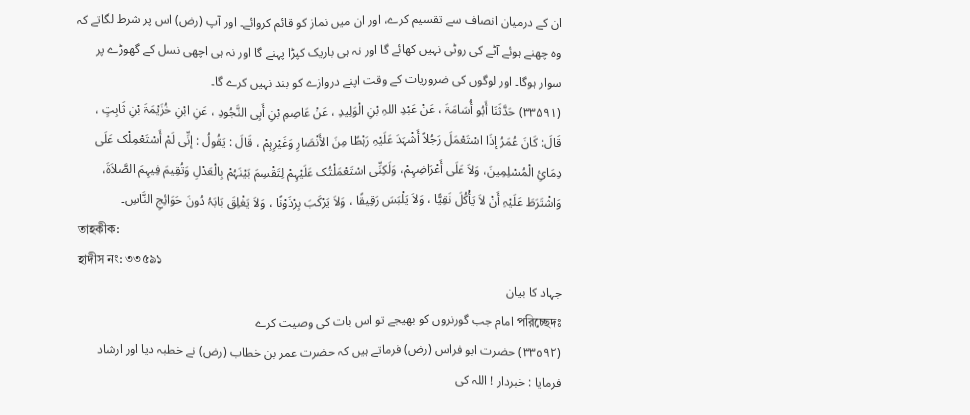ان کے درمیان انصاف سے تقسیم کرے، اور ان میں نماز کو قائم کروائے۔ اور آپ (رض) اس پر شرط لگاتے کہ وہ چھنے ہوئے آٹے کی روٹی نہیں کھائے گا اور نہ ہی باریک کپڑا پہنے گا اور نہ ہی اچھی نسل کے گھوڑے پر سوار ہوگا۔ اور لوگوں کی ضروریات کے وقت اپنے دروازے کو بند نہیں کرے گا۔
(۳۳۵۹۱) حَدَّثَنَا أَبُو أُسَامَۃَ ، عَنْ عَبْدِ اللہِ بْنِ الْوَلِیدِ ، عَنْ عَاصِمِ بْنِ أَبِی النَّجُودِ ، عَنِ ابْنِ خُزَیْمَۃَ بْنِ ثَابِتٍ ، قَالَ: کَانَ عُمَرُ إذَا اسْتَعْمَلَ رَجُلاً أَشْہَدَ عَلَیْہِ رَہْطًا مِنَ الأَنْصَارِ وَغَیْرِہِمْ ، قَالَ : یَقُولُ : إنِّی لَمْ أَسْتَعْمِلْک عَلَی دِمَائِ الْمُسْلِمِینَ، وَلاَ عَلَی أَعْرَاضِہِمْ، وَلَکِنِّی اسْتَعْمَلْتُک عَلَیْہِمْ لِتَقْسِمَ بَیْنَہُمْ بِالْعَدْلِ وَتُقِیمَ فِیہِمَ الصَّلاَۃَ، وَاشْتَرَطَ عَلَیْہِ أَنْ لاَ یَأْکُلَ نَقِیًّا ، وَلاَ یَلْبَسَ رَقِیقًا ، وَلاَ یَرْکَبَ بِرْذَوْنًا ، وَلاَ یَغْلِقَ بَابَہُ دُونَ حَوَائِجِ النَّاسِ۔
তাহকীক:
হাদীস নং: ৩৩৫৯১
جہاد کا بیان
পরিচ্ছেদঃ امام جب گورنروں کو بھیجے تو اس بات کی وصیت کرے
(٣٣٥٩٢) حضرت ابو فراس (رض) فرماتے ہیں کہ حضرت عمر بن خطاب (رض) نے خطبہ دیا اور ارشاد فرمایا : خبردار ! اللہ کی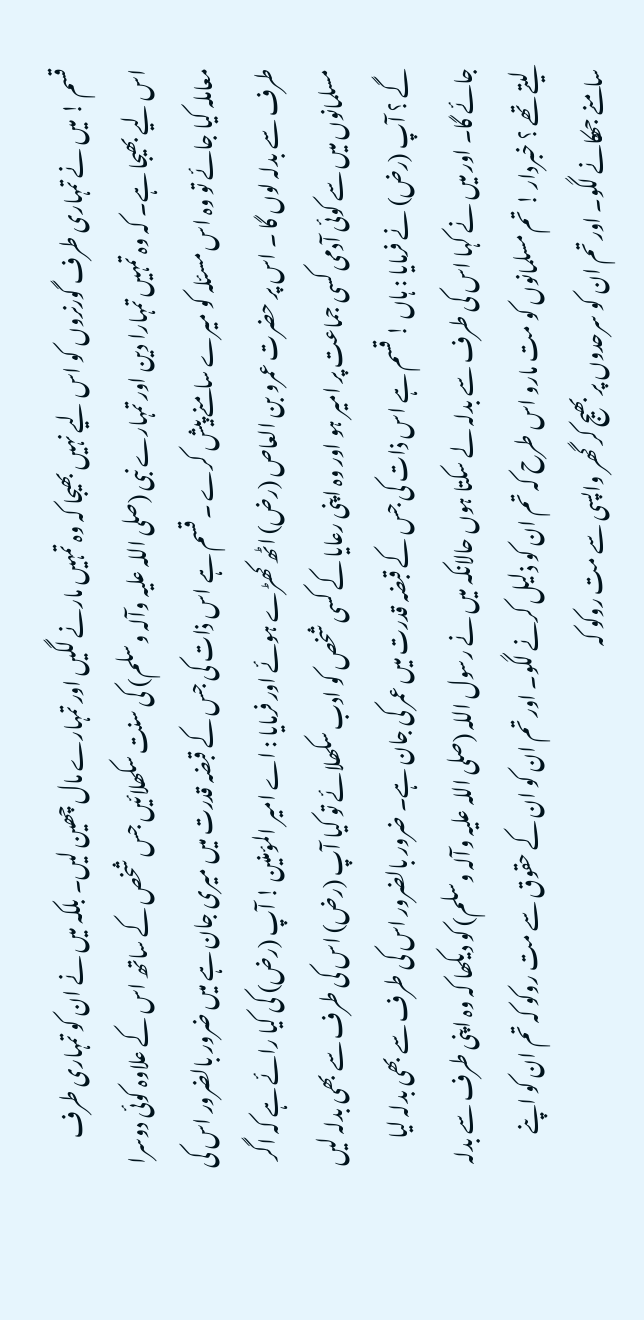قسم ! میں نے تمہاری طرف گورنروں کو اس لیے نہیں بھیجا کہ وہ تمہیں مارنے لگیں اور تمہارے مال چھین لیں۔ بلکہ میں نے ان کو تمہاری طرف اس لیے بھیجا ہے۔ کہ وہ تمہیں تمہارا دین اور تمہارے نبی (صلی اللہ علیہ وآلہ وسلم) کی سنت سکھلائیں جس شخص کے ساتھ اس کے علاوہ کوئی دوسرا معاملہ کیا جائے تو وہ اس مسئلہ کو میرے سامنے پیش کرے ۔ قسم ہے اس ذات کی جس کے قبضہ قدرت میں میری جان ہے میں ضرور بالضرور اس کی طرف سے بدلہ لوں گا ۔ اس پر حضرت عمرو بن العاص (رض) اٹھ کھڑے ہوئے اور فرمایا : اے امیر المؤمنین ! آپ (رض) کی کیا رائے ہے کہ اگر مسلمانوں میں سے کوئی آدمی کسی جماعت پر امیر ہو اور وہ اپنی رعایا کے کسی شخص کو ادب سکھلائے تو کیا آپ (رض) اس کی طرف سے بھی بدلہ لیں گے ؟ آپ (رض) نے فرمایا : ہاں ! قسم ہے اس ذات کی جس کے قبضہ قدرت میں عمر کی جان ہے۔ ضرور بالضرور اس کی طرف سے بھی بدلہ لیا جائے گا۔ اور میں نے کہا اس کی طرف سے بدلہ لے سکتا ہوں حالانکہ میں نے رسول اللہ (صلی اللہ علیہ وآلہ وسلم) کو دیکھا کہ وہ اپنی طرف سے بدلہ لیتے تھے ؟ خبردار ! تم مسلمانوں کو مت مارو اس طرح کہ تم ان کو ذلیل کرنے لگو۔ اور تم ان کو ان کے حقوق سے مت روکو کہ تم ان کو اپنے سامنے جھکانے لگو۔ اور تم ان کو سرحدوں پر بھیج کر گھر واپسی سے مت روکو کہ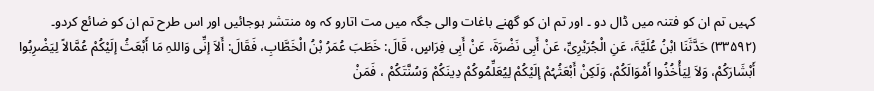کہیں تم ان کو فتنہ میں ڈال دو ۔ اور تم ان کو گھنے باغات والی جگہ میں مت اتارو کہ وہ منتشر ہوجائیں اور اس طرح تم ان کو ضائع کردو۔
(۳۳۵۹۲) حَدَّثَنَا ابْنُ عُلَیَّۃَ، عَنِ الْجُرَیْرِیِّ، عَنْ أَبِی نَضْرَۃَ، عَنْ أَبِی فِرَاسٍ، قَالَ: خَطَبَ عُمَرُ بْنُ الْخَطَّابِ، فَقَالَ: أَلاَ إنِّی وَاللہِ مَا أَبْعَثُ إلَیْکُمْ عُمَّالاً لِیَضْرِبُوا أَبْشَارَکُمْ، وَلاَ لِیَأْخُذُوا أَمْوَالَکُمْ، وَلَکِنْ أَبْعَثُہُمْ إلَیْکُمْ لِیُعَلِّمُوکُمْ دِینَکُمْ وَسُنَّتَکُمْ ، فَمَنْ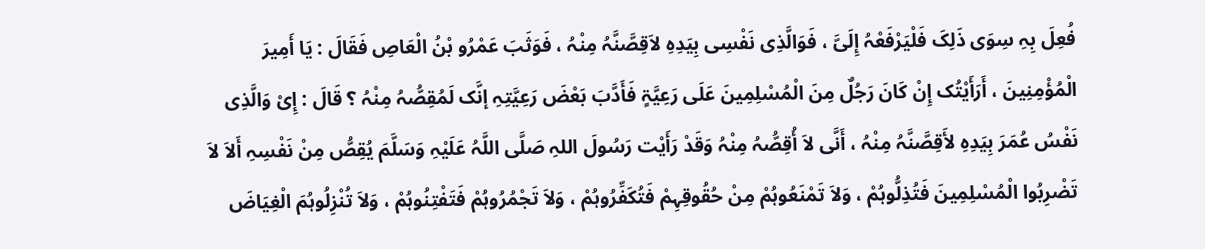فُعِلَ بِہِ سِوَی ذَلِکَ فَلْیَرْفَعْہُ إِلَیَّ ، فَوَالَّذِی نَفْسِی بِیَدِہِ لاَقِصَّنَّہُ مِنْہُ ، فَوَثَبَ عَمْرُو بْنُ الْعَاصِ فَقَالَ : یَا أَمِیرَ الْمُؤْمِنِینَ ، أَرَأَیْتُک إِنْ کَانَ رَجُلٌ مِنَ الْمُسْلِمِینَ عَلَی رَعِیَّۃٍ فَأَدَّبَ بَعْضَ رَعِیَّتِہِ إنَّک لَمُقِصُّہُ مِنْہُ ؟ قَالَ : إِیْ وَالَّذِی نَفْسُ عُمَرَ بِیَدِہِ لأَقِصَّنَّہُ مِنْہُ ، أَنَّی لاَ أُقِصُّہُ مِنْہُ وَقَدْ رَأَیْت رَسُولَ اللہِ صَلَّی اللَّہُ عَلَیْہِ وَسَلَّمَ یُقِصُّ مِنْ نَفْسِہِ أَلاَ لاَ تَضْرِبُوا الْمُسْلِمِینَ فَتُذِلُّوہُمْ ، وَلاَ تَمْنَعُوہُمْ مِنْ حُقُوقِہِمْ فَتُکَفِّرُوہُمْ ، وَلاَ تَجْمُرُوہُمْ فَتَفْتِنُوہُمْ ، وَلاَ تُنْزِلُوہُمَ الْغِیَاضَ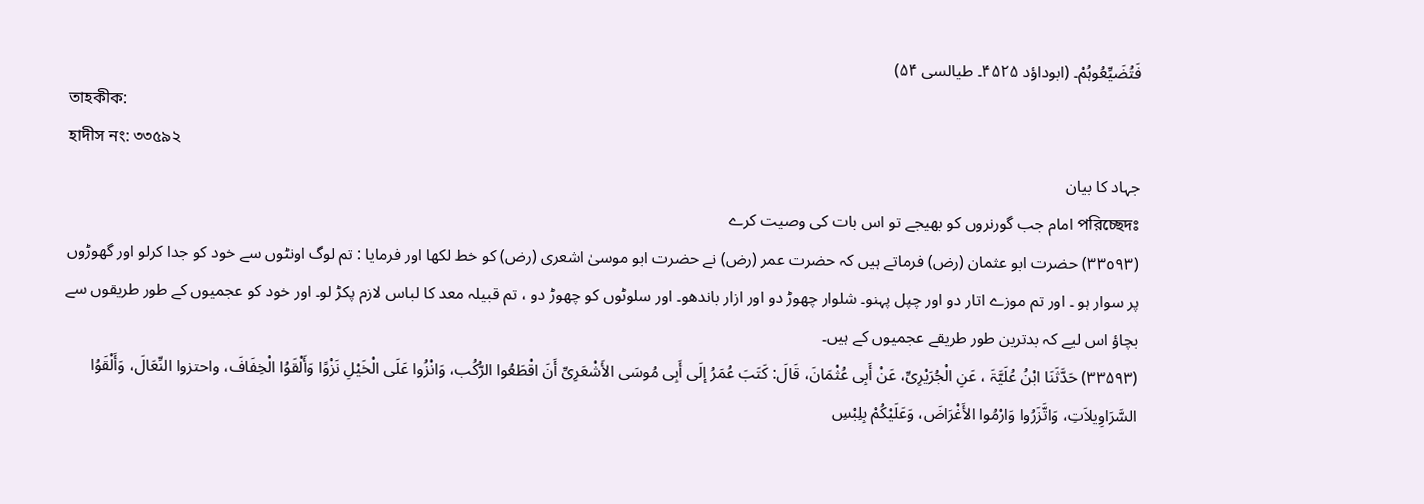فَتُضَیِّعُوہُمْ۔ (ابوداؤد ۴۵۲۵۔ طیالسی ۵۴)
তাহকীক:
হাদীস নং: ৩৩৫৯২
جہاد کا بیان
পরিচ্ছেদঃ امام جب گورنروں کو بھیجے تو اس بات کی وصیت کرے
(٣٣٥٩٣) حضرت ابو عثمان (رض) فرماتے ہیں کہ حضرت عمر (رض) نے حضرت ابو موسیٰ اشعری (رض) کو خط لکھا اور فرمایا : تم لوگ اونٹوں سے خود کو جدا کرلو اور گھوڑوں پر سوار ہو ۔ اور تم موزے اتار دو اور چپل پہنو۔ شلوار چھوڑ دو اور ازار باندھو۔ اور سلوٹوں کو چھوڑ دو ، تم قبیلہ معد کا لباس لازم پکڑ لو۔ اور خود کو عجمیوں کے طور طریقوں سے بچاؤ اس لیے کہ بدترین طور طریقے عجمیوں کے ہیں۔
(۳۳۵۹۳) حَدَّثَنَا ابْنُ عُلَیَّۃَ ، عَنِ الْجُرَیْرِیِّ، عَنْ أَبِی عُثْمَانَ، قَالَ: کَتَبَ عُمَرُ إلَی أَبِی مُوسَی الأَشْعَرِیِّ أَنَ اقْطَعُوا الرُّکُب، وَانْزُوا عَلَی الْخَیْلِ نَزْوًا وَأَلْقَوُا الْخِفَافَ، واحتزوا النِّعَالَ، وَأَلْقَوُا السَّرَاوِیلاَتِ، وَاتَّزَرُوا وَارْمُوا الأَغْرَاضَ، وَعَلَیْکُمْ بِلِبْسِ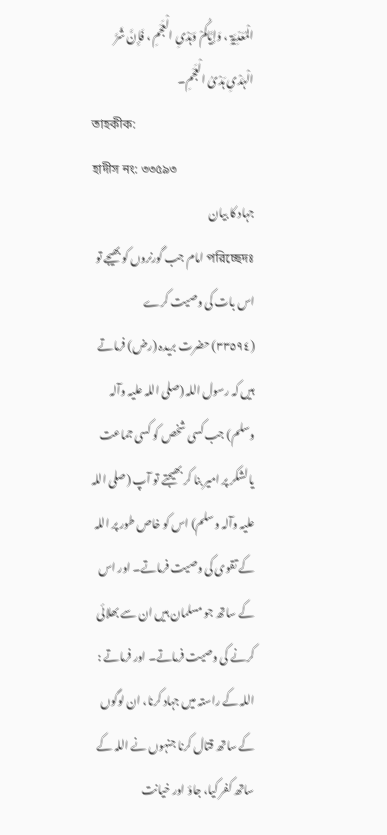الْمُعَدِّیَۃِ ، وَإِیَّاکُمْ وَہَدْیِ الْعَجَمِ ، فَإِنَّ شَرَّ الْہَدْیِ ہَدْیُ الْعَجَمِ۔
তাহকীক:
হাদীস নং: ৩৩৫৯৩
جہاد کا بیان
পরিচ্ছেদঃ امام جب گورنروں کو بھیجے تو اس بات کی وصیت کرے
(٣٣٥٩٤) حضرت بریدہ (رض) فرماتے ہیں کہ رسول اللہ (صلی اللہ علیہ وآلہ وسلم) جب کسی شخص کو کسی جماعت یا لشکر پر امیر بنا کر بھیجتے تو آپ (صلی اللہ علیہ وآلہ وسلم) اس کو خاص طور پر اللہ کے تقوی کی وصیت فرماتے۔ اور اس کے ساتھ جو مسلمان ہیں ان سے بھلائی کرنے کی وصیت فرماتے۔ اور فرماتے : اللہ کے راستہ میں جہاد کرنا، ان لوگوں کے ساتھ قتال کرنا جنہوں نے اللہ کے ساتھ کفر کیا، جاؤ اور خیانت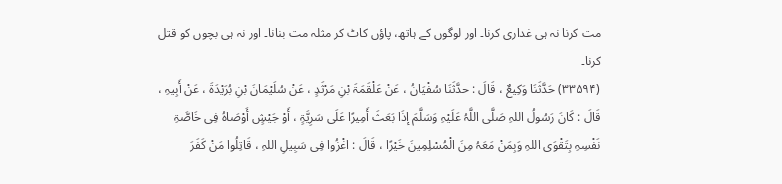مت کرنا نہ ہی غداری کرنا۔ اور لوگوں کے ہاتھ، پاؤں کاٹ کر مثلہ مت بنانا۔ اور نہ ہی بچوں کو قتل کرنا۔
(۳۳۵۹۴) حَدَّثَنَا وَکِیعٌ ، قَالَ : حدَّثَنَا سُفْیَانُ ، عَنْ عَلْقَمَۃَ بْنِ مَرْثَدٍ ، عَنْ سُلَیْمَانَ بْنِ بُرَیْدَۃَ ، عَنْ أَبِیہِ ، قَالَ : کَانَ رَسُولُ اللہِ صَلَّی اللَّہُ عَلَیْہِ وَسَلَّمَ إذَا بَعَثَ أَمِیرًا عَلَی سَرِیَّۃٍ ، أَوْ جَیْشٍ أَوْصَاہُ فِی خَاصَّۃِ نَفْسِہِ بِتَقْوَی اللہِ وَبِمَنْ مَعَہُ مِنَ الْمُسْلِمِینَ خَیْرًا ، قَالَ : اغْزُوا فِی سَبِیلِ اللہِ ، قَاتِلُوا مَنْ کَفَرَ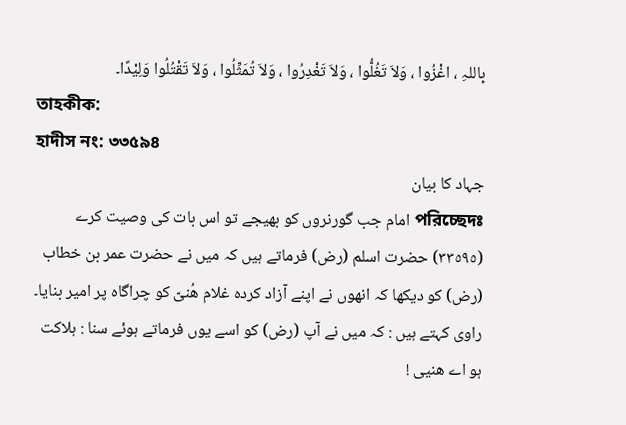بِاللہِ ، اغْزُوا ، وَلاَ تَغُلُّوا ، وَلاَ تَغْدِرُوا ، وَلاَ تُمَثِّلُوا ، وَلاَ تَقْتُلُوا وَلِیْدًا۔
তাহকীক:
হাদীস নং: ৩৩৫৯৪
جہاد کا بیان
পরিচ্ছেদঃ امام جب گورنروں کو بھیجے تو اس بات کی وصیت کرے
(٣٣٥٩٥) حضرت اسلم (رض) فرماتے ہیں کہ میں نے حضرت عمر بن خطاب (رض) کو دیکھا کہ انھوں نے اپنے آزاد کردہ غلام ھُنیّ کو چراگاہ پر امیر بنایا۔ راوی کہتے ہیں : کہ میں نے آپ (رض) کو اسے یوں فرماتے ہوئے سنا : ہلاکت ہو اے ھنیی !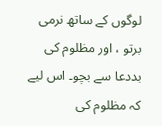لوگوں کے ساتھ نرمی برتو ، اور مظلوم کی بددعا سے بچو۔ اس لیے کہ مظلوم کی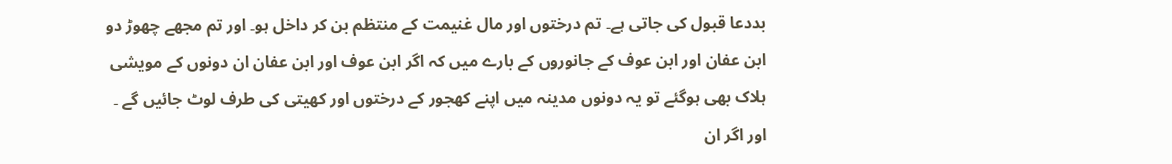بددعا قبول کی جاتی ہے۔ تم درختوں اور مال غنیمت کے منتظم بن کر داخل ہو۔ اور تم مجھے چھوڑ دو ابن عفان اور ابن عوف کے جانوروں کے بارے میں کہ اگر ابن عوف اور ابن عفان ان دونوں کے مویشی ہلاک بھی ہوگئے تو یہ دونوں مدینہ میں اپنے کھجور کے درختوں اور کھیتی کی طرف لوٹ جائیں گے ۔ اور اگر ان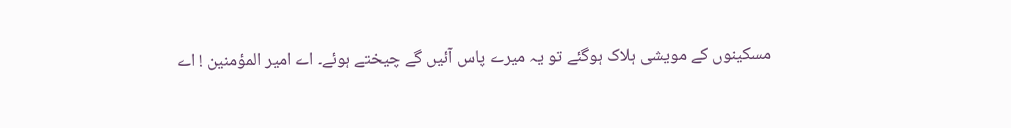مسکینوں کے مویشی ہلاک ہوگئے تو یہ میرے پاس آئیں گے چیختے ہوئے۔ اے امیر المؤمنین ! اے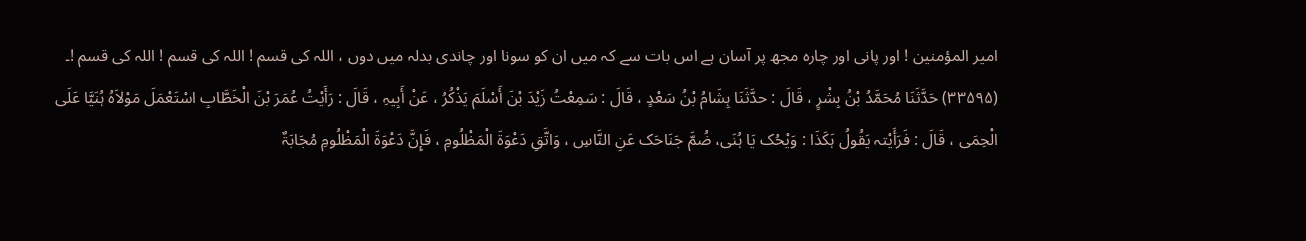امیر المؤمنین ! اور پانی اور چارہ مجھ پر آسان ہے اس بات سے کہ میں ان کو سونا اور چاندی بدلہ میں دوں ، اللہ کی قسم ! اللہ کی قسم ! اللہ کی قسم !۔
(۳۳۵۹۵) حَدَّثَنَا مُحَمَّدُ بْنُ بِشْرٍ ، قَالَ : حدَّثَنَا ہِشَامُ بْنُ سَعْدٍ ، قَالَ : سَمِعْتُ زَیْدَ بْنَ أَسْلَمَ یَذْکُرُ ، عَنْ أَبِیہِ ، قَالَ : رَأَیْتُ عُمَرَ بْنَ الْخَطَّابِ اسْتَعْمَلَ مَوْلاَہُ ہُنَیَّا عَلَی الْحِمَی ، قَالَ : فَرَأَیْتہ یَقُولُ ہَکَذَا : وَیْحُک یَا ہُنَی، ضُمَّ جَنَاحَک عَنِ النَّاسِ ، وَاتَّقِ دَعْوَۃَ الْمَظْلُومِ ، فَإِنَّ دَعْوَۃَ الْمَظْلُومِ مُجَابَۃٌ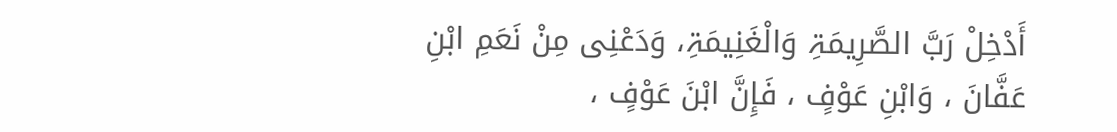أَدْخِلْ رَبَّ الصَّرِیمَۃِ وَالْغَنِیمَۃِ، وَدَعْنِی مِنْ نَعَمِ ابْنِ عَفَّانَ ، وَابْنِ عَوْفٍ ، فَإِنَّ ابْنَ عَوْفٍ ،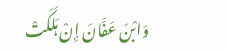وَابْنَ عَفَّانَ إِنْ ہَلَکَتْ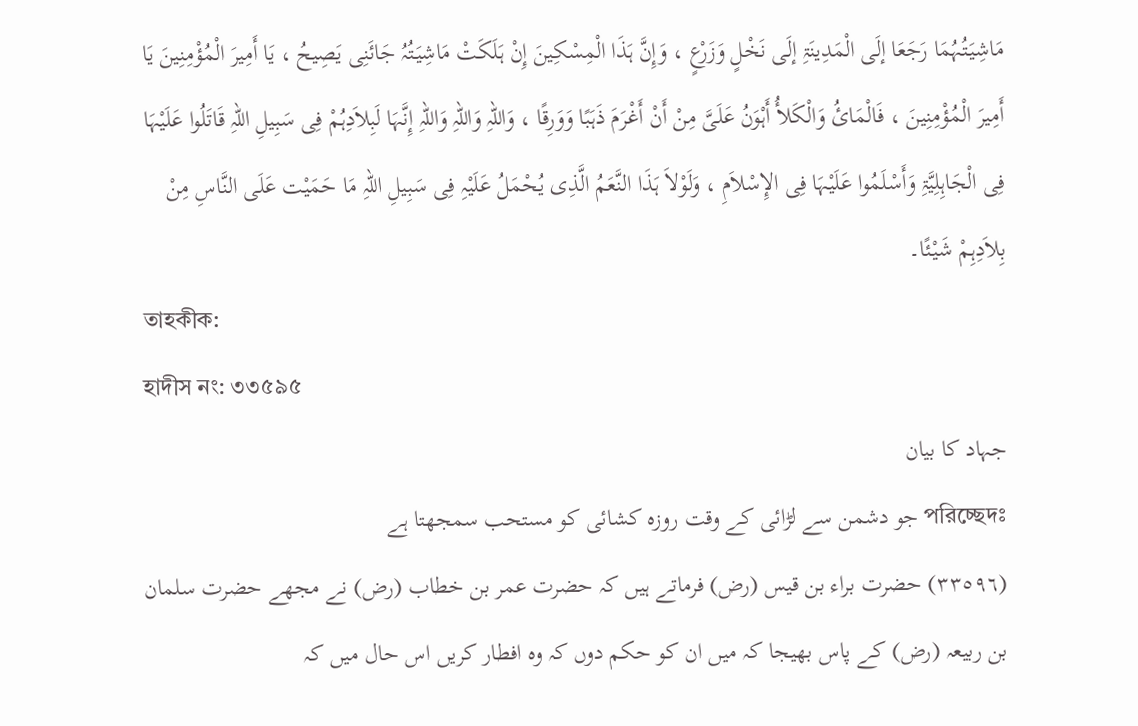مَاشِیَتُہُمَا رَجَعَا إلَی الْمَدِینَۃِ إلَی نَخْلٍ وَزَرْعٍ ، وَإِنَّ ہَذَا الْمِسْکِینَ إِنْ ہَلَکَتْ مَاشِیَتُہُ جَائَنِی یَصِیحُ ، یَا أَمِیرَ الْمُؤْمِنِینَ یَا أَمِیرَ الْمُؤْمِنِینَ ، فَالْمَائُ وَالْکَلأُ أَہْوَنُ عَلَیَّ مِنْ أَنْ أَغْرَمَ ذَہَبًا وَوَرِقًا ، وَاللہِ وَاللہِ وَاللہِ إِنَّہَا لَبِلاَدِہُمْ فِی سَبِیلِ اللہِ قَاتَلُوا عَلَیْہَا فِی الْجَاہِلِیَّۃِ وَأَسْلَمُوا عَلَیْہَا فِی الإِسْلاَمِ ، وَلَوْلاَ ہَذَا النَّعَمُ الَّذِی یُحْمَلُ عَلَیْہِ فِی سَبِیلِ اللہِ مَا حَمَیْت عَلَی النَّاسِ مِنْ بِلاَدِہِمْ شَیْئًا۔
তাহকীক:
হাদীস নং: ৩৩৫৯৫
جہاد کا بیان
পরিচ্ছেদঃ جو دشمن سے لڑائی کے وقت روزہ کشائی کو مستحب سمجھتا ہے
(٣٣٥٩٦) حضرت براء بن قیس (رض) فرماتے ہیں کہ حضرت عمر بن خطاب (رض) نے مجھے حضرت سلمان بن ربیعہ (رض) کے پاس بھیجا کہ میں ان کو حکم دوں کہ وہ افطار کریں اس حال میں کہ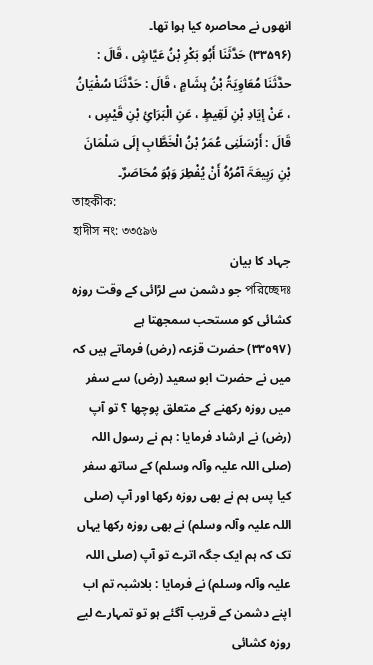انھوں نے محاصرہ کیا ہوا تھا۔
(۳۳۵۹۶) حَدَّثَنَا أَبُو بَکْرِ بْنُ عَیَّاشٍ ، قَالَ : حدَّثَنَا مُعَاوِیَۃُ بْنُ ہِشَامٍ ، قَالَ : حَدَّثَنَا سُفْیَانُ ، عَنْ إیَادِ بْنِ لَقِیطٍ ، عَنِ الْبَرَائِ بْنِ قَیْسٍ ، قَالَ : أَرْسَلَنِی عُمَرُ بْنُ الْخَطَّابِ إلَی سَلْمَانَ بْنِ رَبِیعَۃَ آمُرُہُ أَنْ یُفْطِرَ وَہُوَ مُحَاصَرٌ۔
তাহকীক:
হাদীস নং: ৩৩৫৯৬
جہاد کا بیان
পরিচ্ছেদঃ جو دشمن سے لڑائی کے وقت روزہ کشائی کو مستحب سمجھتا ہے
(٣٣٥٩٧) حضرت قزعہ (رض) فرماتے ہیں کہ میں نے حضرت ابو سعید (رض) سے سفر میں روزہ رکھنے کے متعلق پوچھا ؟ تو آپ (رض) نے ارشاد فرمایا : ہم نے رسول اللہ (صلی اللہ علیہ وآلہ وسلم) کے ساتھ سفر کیا پس ہم نے بھی روزہ رکھا اور آپ (صلی اللہ علیہ وآلہ وسلم) نے بھی روزہ رکھا یہاں تک کہ ہم ایک جگہ اترے تو آپ (صلی اللہ علیہ وآلہ وسلم) نے فرمایا : بلاشبہ تم اب اپنے دشمن کے قریب آگئے ہو تو تمہارے لیے روزہ کشائی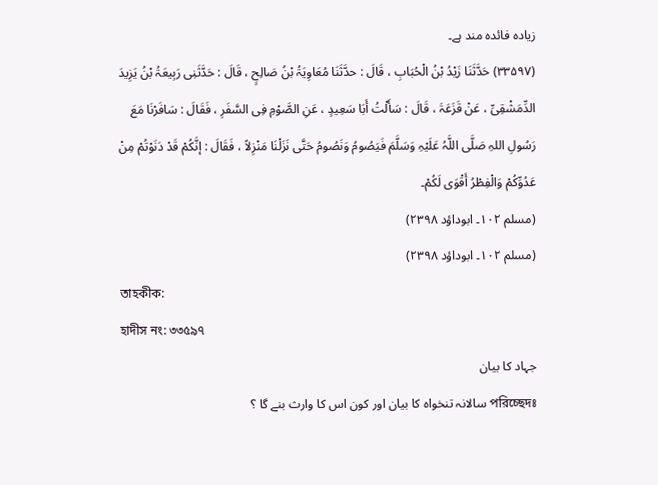زیادہ فائدہ مند ہے۔
(۳۳۵۹۷) حَدَّثَنَا زَیْدُ بْنُ الْحُبَابِ ، قَالَ : حدَّثَنَا مُعَاوِیَۃُ بْنُ صَالِحٍ ، قَالَ : حَدَّثَنِی رَبِیعَۃُ بْنُ یَزِیدَ الدِّمَشْقِیِّ ، عَنْ قَزَعَۃَ ، قَالَ : سَأَلْتُ أَبَا سَعِیدٍ ، عَنِ الصَّوْمِ فِی السَّفَرِ ، فَقَالَ : سَافَرْنَا مَعَ رَسُولِ اللہِ صَلَّی اللَّہُ عَلَیْہِ وَسَلَّمَ فَیَصُومُ وَنَصُومُ حَتَّی نَزَلْنَا مَنْزِلاً ، فَقَالَ : إنَّکُمْ قَدْ دَنَوْتُمْ مِنْ عَدُوِّکُمْ وَالْفِطْرُ أَقْوَی لَکُمْ۔
(مسلم ۱۰۲۔ ابوداؤد ۲۳۹۸)
(مسلم ۱۰۲۔ ابوداؤد ۲۳۹۸)
তাহকীক:
হাদীস নং: ৩৩৫৯৭
جہاد کا بیان
পরিচ্ছেদঃ سالانہ تنخواہ کا بیان اور کون اس کا وارث بنے گا ؟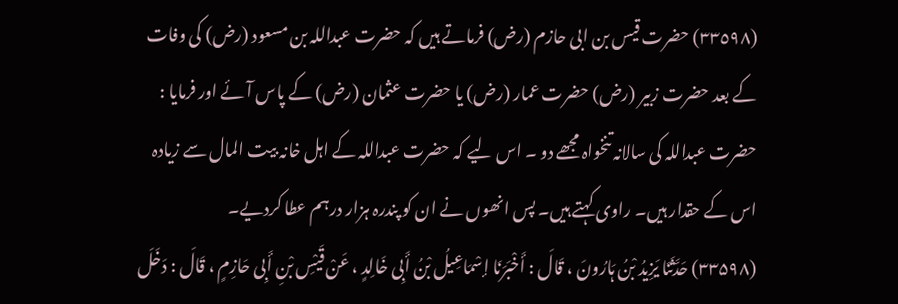(٣٣٥٩٨) حضرت قیس بن ابی حازم (رض) فرماتے ہیں کہ حضرت عبداللہ بن مسعود (رض) کی وفات کے بعد حضرت زبیر (رض) حضرت عمار (رض) یا حضرت عثمان (رض) کے پاس آئے اور فرمایا : حضرت عبداللہ کی سالانہ تنخواہ مجھے دو ۔ اس لیے کہ حضرت عبداللہ کے اہل خانہ بیت المال سے زیادہ اس کے حقدار ہیں۔ راوی کہتے ہیں۔ پس انھوں نے ان کو پندرہ ہزار درہم عطا کردیے۔
(۳۳۵۹۸) حَدَّثَنَا یَزِیدُ بْنُ ہَارُونَ ، قَالَ : أَخْبَرَنَا إسْمَاعِیلُ بْنُ أَبِی خَالِدٍ ، عَنْ قَیْسِ بْنِ أَبِی حَازِمٍ ، قَالَ : دَخَلَ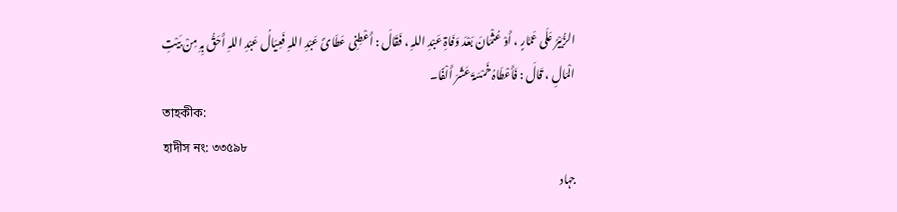الزُّبَیْرُ عَلَی عَمَّارٍ ، أَوْ عُثْمَانَ بَعْدَ وَفَاۃِ عَبْدِ اللہِ ، فَقَالَ : أَعْطِنِی عَطَائَ عَبْدِ اللہِ فَعِیَالُ عَبْدِ اللہِ أَحَقُّ بِہِ مِنْ بَیْتِ الْمَالِ ، قَالَ : فَأَعْطَاہُ خَمْسَۃَ عَشَرَ أَلْفًا۔
তাহকীক:
হাদীস নং: ৩৩৫৯৮
جہاد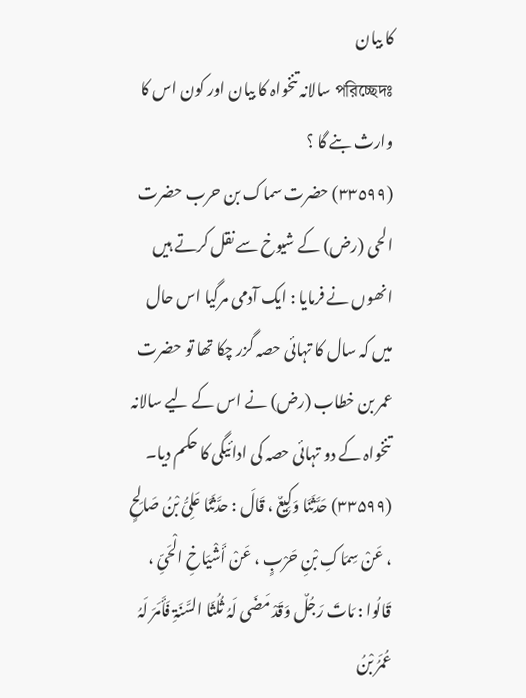کا بیان
পরিচ্ছেদঃ سالانہ تنخواہ کا بیان اور کون اس کا وارث بنے گا ؟
(٣٣٥٩٩) حضرت سماک بن حرب حضرت الحی (رض) کے شیوخ سے نقل کرتے ہیں انھوں نے فرمایا : ایک آدمی مرگیا اس حال میں کہ سال کا تہائی حصہ گزر چکا تھا تو حضرت عمر بن خطاب (رض) نے اس کے لیے سالانہ تنخواہ کے دو تہائی حصہ کی ادائیگی کا حکم دیا۔
(۳۳۵۹۹) حَدَّثَنَا وَکِیعٌ ، قَالَ : حدَّثَنَا عَلِیُّ بْنُ صَالِحٍ ، عَنْ سِمَاکِ بْنِ حَرْبٍ ، عَنْ أَشْیَاخِ الْحَیِّ ، قَالُوا : مَاتَ رَجُلٌ وَقَدْ مَضَی لَہُ ثُلُثَا السَّنَۃِ فَأَمَرَ لَہُ عُمَرُ بْنُ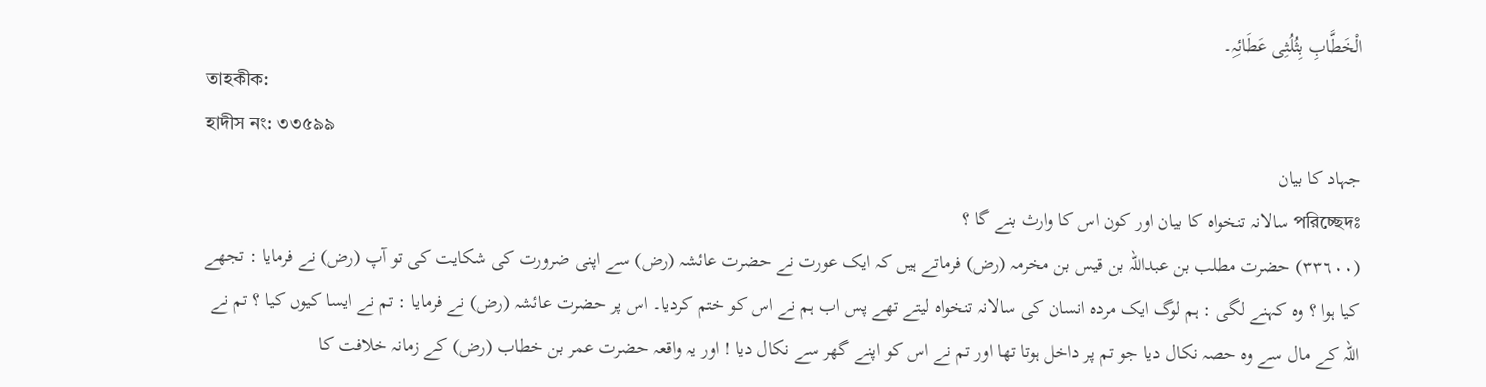الْخَطَّابِ بِثُلُثِی عَطَائِہِ۔
তাহকীক:
হাদীস নং: ৩৩৫৯৯
جہاد کا بیان
পরিচ্ছেদঃ سالانہ تنخواہ کا بیان اور کون اس کا وارث بنے گا ؟
(٣٣٦٠٠) حضرت مطلب بن عبداللہ بن قیس بن مخرمہ (رض) فرماتے ہیں کہ ایک عورت نے حضرت عائشہ (رض) سے اپنی ضرورت کی شکایت کی تو آپ (رض) نے فرمایا : تجھے کیا ہوا ؟ وہ کہنے لگی : ہم لوگ ایک مردہ انسان کی سالانہ تنخواہ لیتے تھے پس اب ہم نے اس کو ختم کردیا۔ اس پر حضرت عائشہ (رض) نے فرمایا : تم نے ایسا کیوں کیا ؟ تم نے اللہ کے مال سے وہ حصہ نکال دیا جو تم پر داخل ہوتا تھا اور تم نے اس کو اپنے گھر سے نکال دیا ! اور یہ واقعہ حضرت عمر بن خطاب (رض) کے زمانہ خلافت کا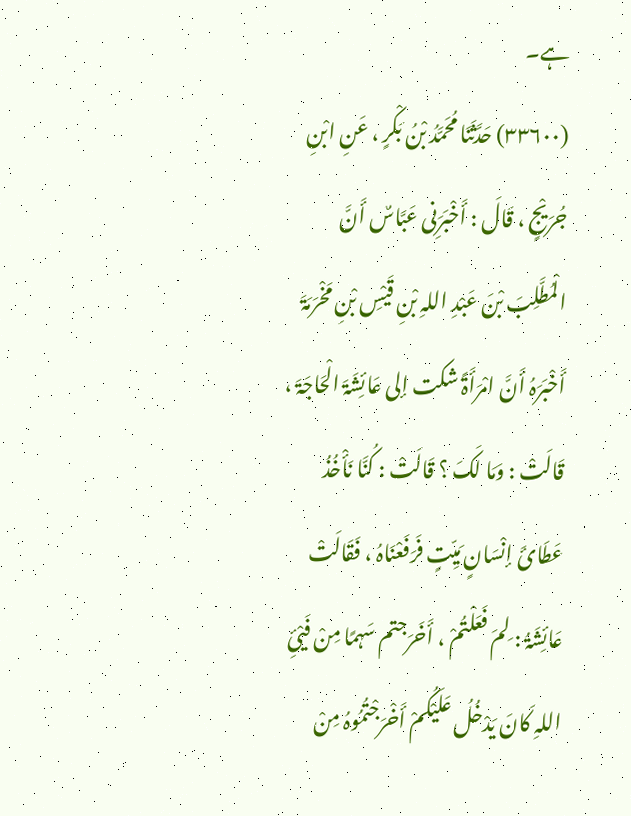ہے۔
(۳۳۶۰۰) حَدَّثَنَا مُحَمَّدُ بْنُ بَکْرٍ ، عَنِ ابْنِ جُرَیْجٍ ، قَالَ : أَخْبَرَنِی عَبَّاسٌ أَنَّ الْمُطَّلِبَ بْنَ عَبْدِ اللہِ بْنِ قَیْسِ بْنِ مَخْرَمَۃَ أَخْبَرَہُ أَنَّ امْرَأَۃً شکت إلی عَائِشَۃَ الْحَاجَۃَ ، قَالَتْ : وَمَا لَکَ ؟ قَالَتْ : کُنَّا نَأْخُذُ عَطَائَ إنْسَانٍ مَیِّتٍ فَرَفَعْنَاہُ ، فَقَالَتْ عَائِشَۃُ : لِمَ فَعَلْتُمْ ، أَخَرَجتم سَہمًا مِنْ فَیْئِ اللہِ کَانَ یَدْخُلُ عَلَیْکُمْ أَخْرَجْتُمُوہُ مِنْ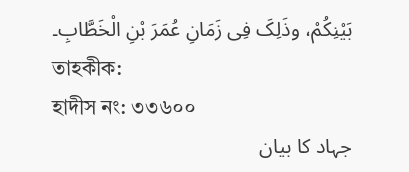بَیْنِکُمْ، وذَلِکَ فِی زَمَانِ عُمَرَ بْنِ الْخَطَّابِ۔
তাহকীক:
হাদীস নং: ৩৩৬০০
جہاد کا بیان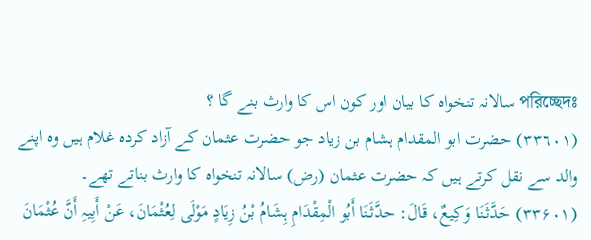পরিচ্ছেদঃ سالانہ تنخواہ کا بیان اور کون اس کا وارث بنے گا ؟
(٣٣٦٠١) حضرت ابو المقدام ہشام بن زیاد جو حضرت عثمان کے آزاد کردہ غلام ہیں وہ اپنے والد سے نقل کرتے ہیں کہ حضرت عثمان (رض) سالانہ تنخواہ کا وارث بناتے تھے۔
(۳۳۶۰۱) حَدَّثَنَا وَکِیعٌ، قَالَ: حدَّثَنَا أَبُو الْمِقْدَامِ ہِشَامُ بْنُ زِیَادٍ مَوْلَی لِعُثْمَانَ، عَنْ أَبِیہِ أَنَّ عُثْمَانَ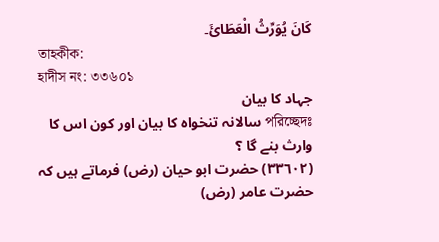کَانَ یُوَرِّثُ الْعَطَائَ۔
তাহকীক:
হাদীস নং: ৩৩৬০১
جہاد کا بیان
পরিচ্ছেদঃ سالانہ تنخواہ کا بیان اور کون اس کا وارث بنے گا ؟
(٣٣٦٠٢) حضرت ابو حیان (رض) فرماتے ہیں کہ حضرت عامر (رض)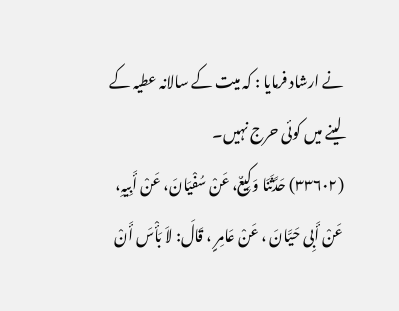نے ارشاد فرمایا : کہ میت کے سالانہ عطیہ کے لینے میں کوئی حرج نہیں۔
(۳۳۶۰۲) حَدَّثَنَا وَکِیعٌ، عَنْ سُفْیَانَ، عَنْ أَبِیہِ، عَنْ أَبِی حَیَّانَ ، عَنْ عَامِرٍ ، قَالَ: لاَ بَأْسَ أَنْ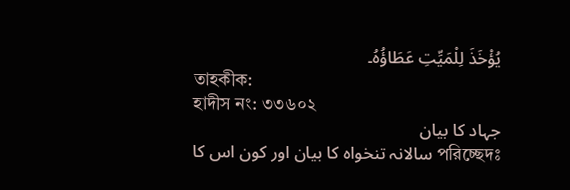یُؤْخَذَ لِلْمَیِّتِ عَطَاؤُہُ۔
তাহকীক:
হাদীস নং: ৩৩৬০২
جہاد کا بیان
পরিচ্ছেদঃ سالانہ تنخواہ کا بیان اور کون اس کا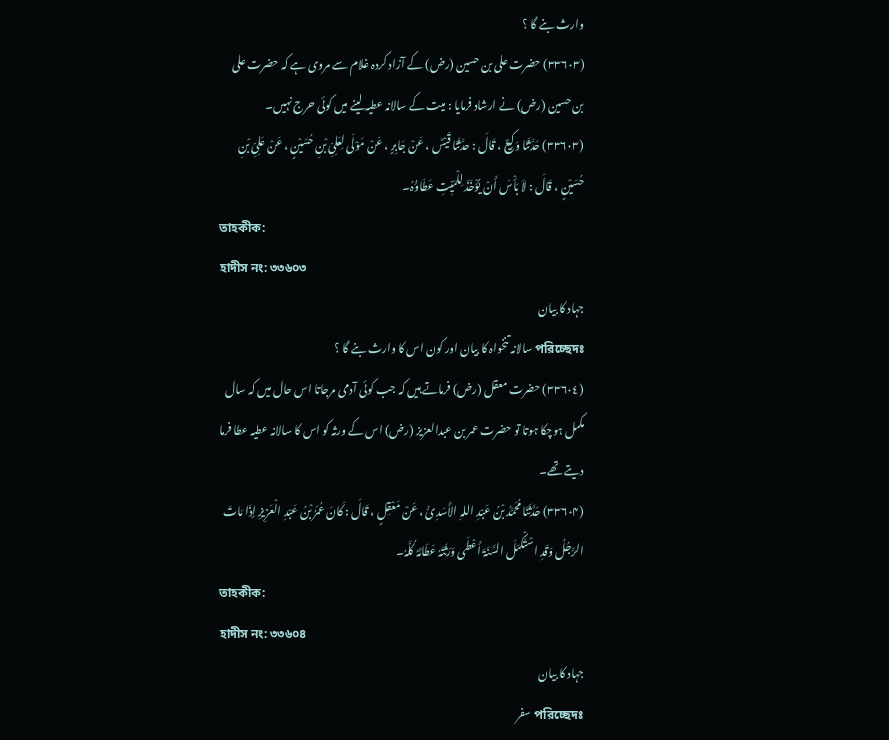وارث بنے گا ؟
(٣٣٦٠٣) حضرت علی بن حسین (رض) کے آزاد کردہ غلام سے مروی ہے کہ حضرت علی بن حسین (رض) نے ارشاد فرمایا : میت کے سالانہ عطیہ لینے میں کوئی حرج نہیں۔
(۳۳۶۰۳) حَدَّثَنَا وَکِیعٌ ، قَالَ : حدَّثَنَا قَیْسٌ ، عَنْ جَابِرٍ ، عَنْ مَوْلَی لِعَلِیِّ بْنِ حُسَیْنٍ ، عَنْ عَلِیِّ بْنِ حُسَیْنٍ ، قَالَ : لاَ بَأْسَ أَنْ یُؤْخَذَ لِلْمَیِّتِ عَطَاؤُہُ۔
তাহকীক:
হাদীস নং: ৩৩৬০৩
جہاد کا بیان
পরিচ্ছেদঃ سالانہ تنخواہ کا بیان اور کون اس کا وارث بنے گا ؟
(٣٣٦٠٤) حضرت معقل (رض) فرماتے ہیں کہ جب کوئی آدمی مرجاتا اس حال میں کہ سال مکمل ہوچکا ہوتا تو حضرت عمر بن عبدالعزیز (رض) اس کے ورثہ کو اس کا سالانہ عطیہ عطا فرما دیتے تھے۔
(۳۳۶۰۴) حَدَّثَنَا مُحَمَّدُ بْنُ عَبْدِ اللہِ الأَسَدِیُّ ، عَنْ مَعْقِلٍ ، قَالَ : کَانَ عُمَرُ بْنُ عَبْدِ الْعَزِیزِ إذَا مَاتَ الرَّجُلُ وَقَدِ اسْتَکْمَلَ السَّنَۃَ أَعْطَی وَرَثَتَہُ عَطَائَہُ کُلَّہُ۔
তাহকীক:
হাদীস নং: ৩৩৬০৪
جہاد کا بیان
পরিচ্ছেদঃ سفر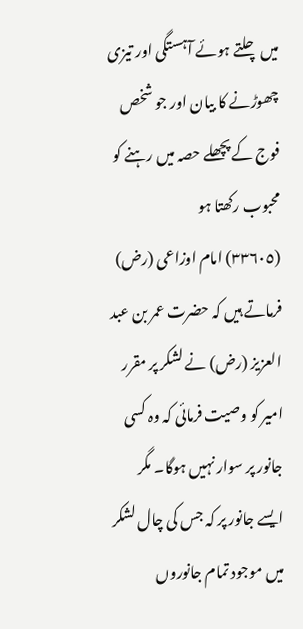میں چلتے ہوئے آہستگی اور تیزی چھوڑنے کا بیان اور جو شخص فوج کے پچھلے حصہ میں رہنے کو محبوب رکھتا ہو
(٣٣٦٠٥) امام اوزاعی (رض) فرماتے ہیں کہ حضرت عمر بن عبد العزیز (رض) نے لشکر پر مقرر امیر کو وصیت فرمائی کہ وہ کسی جانور پر سوار نہیں ہوگا۔ مگر ایسے جانور پر کہ جس کی چال لشکر میں موجود تمام جانوروں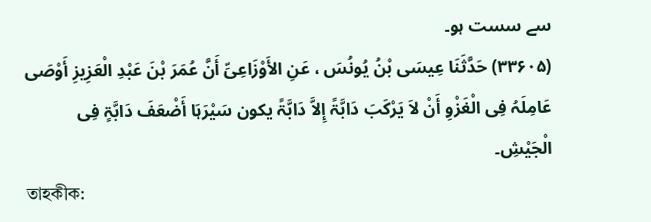سے سست ہو۔
(۳۳۶۰۵) حَدَّثَنَا عِیسَی بْنُ یُونُسَ ، عَنِ الأَوْزَاعِیِّ أَنَّ عُمَرَ بْنَ عَبْدِ الْعَزِیزِ أَوْصَی عَامِلَہُ فِی الْغَزْوِ أَنْ لاَ یَرْکَبَ دَابَّۃً إِلاَّ دَابَّۃً یکون سَیْرَہَا أَضْعَفَ دَابَّۃٍ فِی الْجَیْشِ۔
তাহকীক: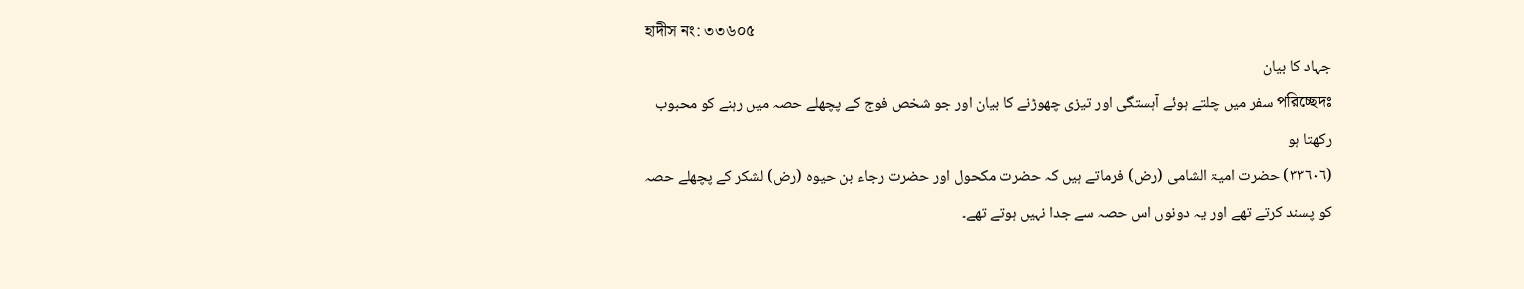হাদীস নং: ৩৩৬০৫
جہاد کا بیان
পরিচ্ছেদঃ سفر میں چلتے ہوئے آہستگی اور تیزی چھوڑنے کا بیان اور جو شخص فوج کے پچھلے حصہ میں رہنے کو محبوب رکھتا ہو
(٣٣٦٠٦) حضرت امیۃ الشامی (رض) فرماتے ہیں کہ حضرت مکحول اور حضرت رجاء بن حیوہ (رض) لشکر کے پچھلے حصہ کو پسند کرتے تھے اور یہ دونوں اس حصہ سے جدا نہیں ہوتے تھے۔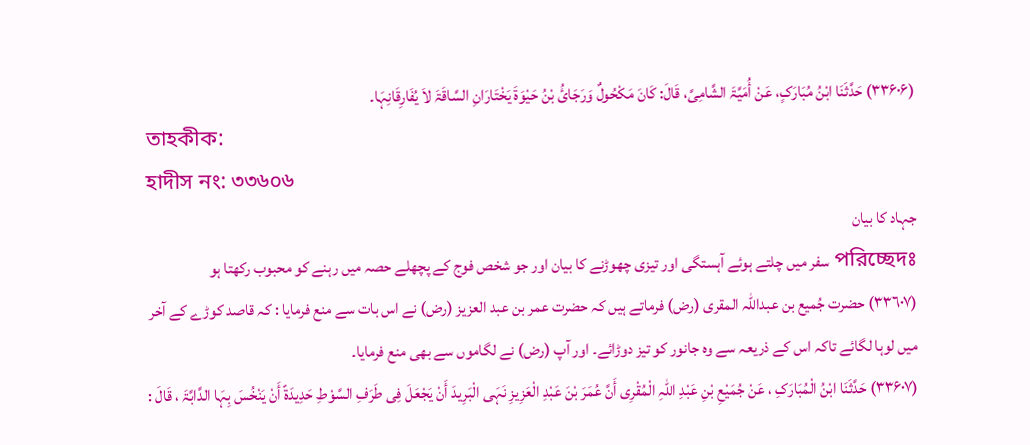(۳۳۶۰۶) حَدَّثَنَا ابْنُ مُبَارَکٍ، عَنْ أُمَیَّۃَ الشَّامِیَّ، قَالَ: کَانَ مَکْحُولٌ وَرَجَائُ بْنُ حَیْوَۃَ یَخْتَارَانِ السَّاقَۃَ لاَ یُفَارِقَانِہَا۔
তাহকীক:
হাদীস নং: ৩৩৬০৬
جہاد کا بیان
পরিচ্ছেদঃ سفر میں چلتے ہوئے آہستگی اور تیزی چھوڑنے کا بیان اور جو شخص فوج کے پچھلے حصہ میں رہنے کو محبوب رکھتا ہو
(٣٣٦٠٧) حضرت جُمیع بن عبداللہ المقری (رض) فرماتے ہیں کہ حضرت عمر بن عبد العزیز (رض) نے اس بات سے منع فرمایا : کہ قاصد کوڑے کے آخر میں لوہا لگائے تاکہ اس کے ذریعہ سے وہ جانور کو تیز دوڑائے۔ اور آپ (رض) نے لگاموں سے بھی منع فرمایا۔
(۳۳۶۰۷) حَدَّثَنَا ابْنُ الْمُبَارَکِ ، عَنْ جُمَیْعِ بْنِ عَبْدِ اللہِ الْمُقْرِی أَنَّ عُمَرَ بْنَ عَبْدِ الْعَزِیزِ نَہَی الْبَرِیدَ أَنْ یَجْعَلَ فِی طَرَفِ السَّوْطِ حَدِیدَۃً أَنْ یَنْخُسَ بِہَا الدَّابَّۃَ ، قَالَ :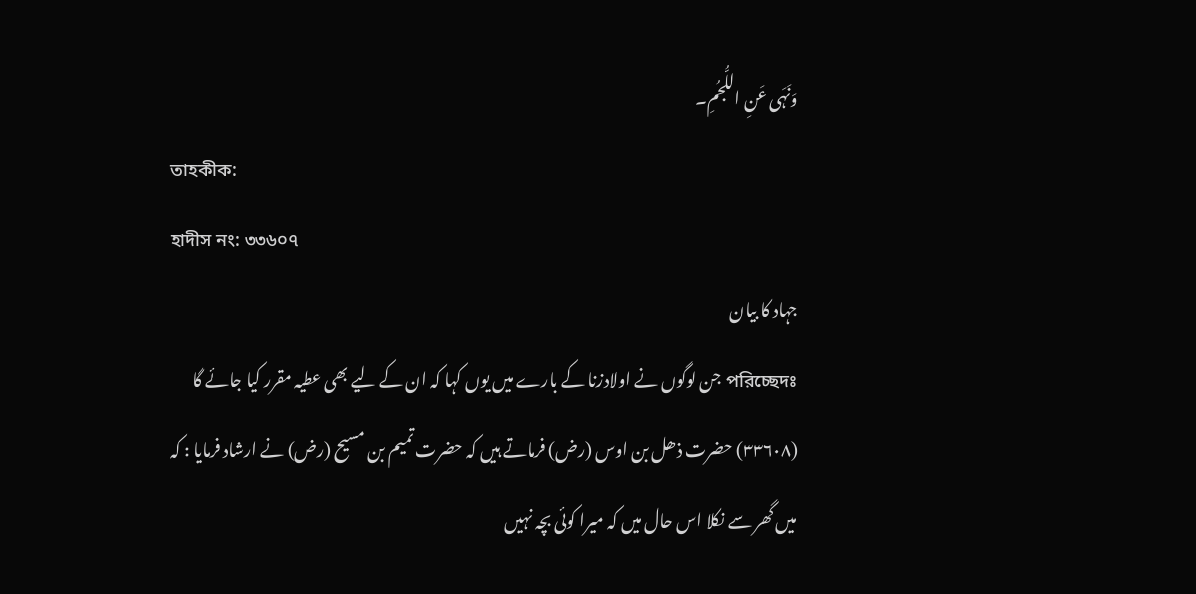وَنَہَی عَنِ اللُّجُمِ۔
তাহকীক:
হাদীস নং: ৩৩৬০৭
جہاد کا بیان
পরিচ্ছেদঃ جن لوگوں نے اولادزنا کے بارے میں یوں کہا کہ ان کے لیے بھی عطیہ مقرر کیا جائے گا
(٣٣٦٠٨) حضرت ذھل بن اوس (رض) فرماتے ہیں کہ حضرت تمیم بن مسیح (رض) نے ارشاد فرمایا : کہ میں گھر سے نکلا اس حال میں کہ میرا کوئی بچہ نہیں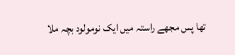تھا پس مجھے راستہ میں ایک نومولود بچہ ملا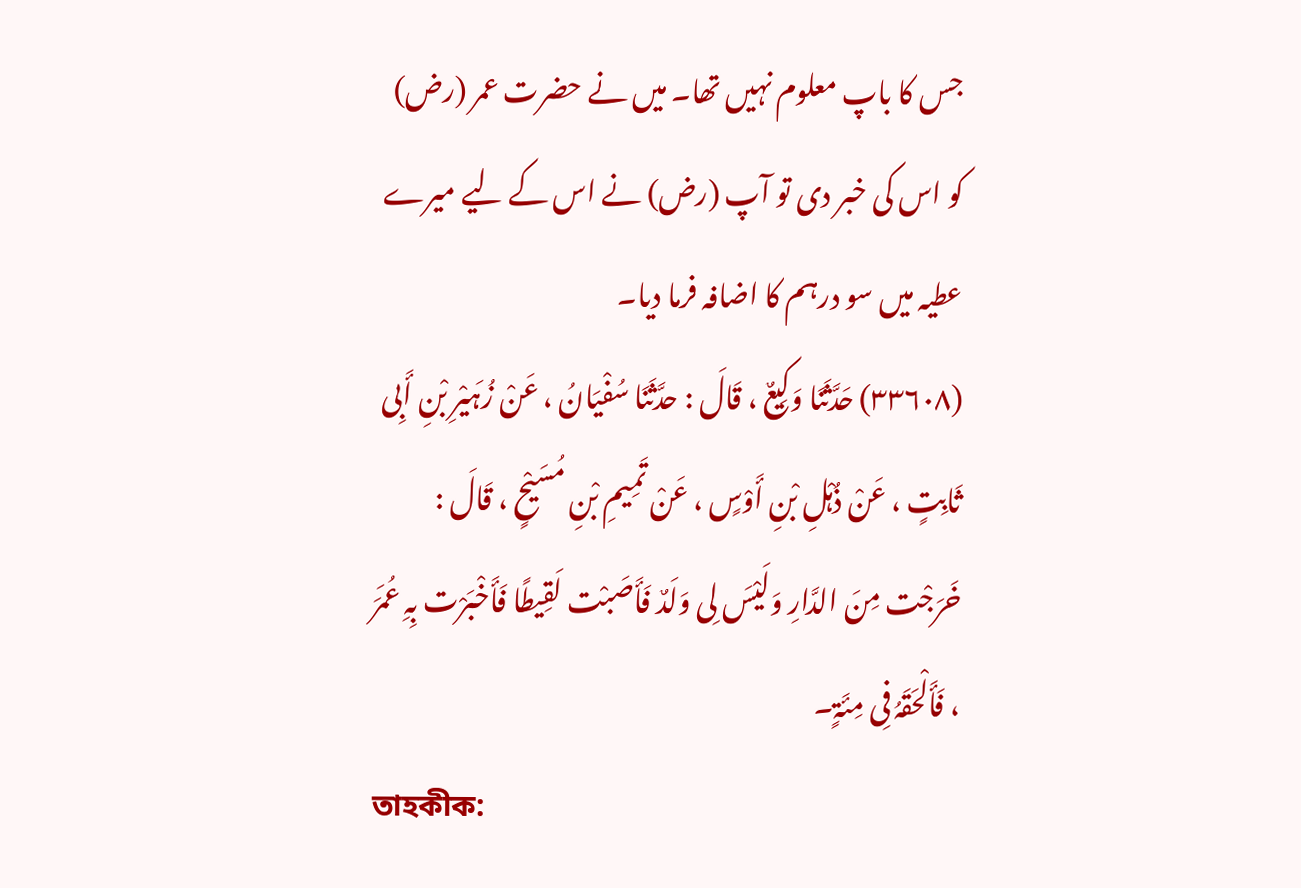جس کا باپ معلوم نہیں تھا۔ میں نے حضرت عمر (رض) کو اس کی خبر دی تو آپ (رض) نے اس کے لیے میرے عطیہ میں سو درہم کا اضافہ فرما دیا۔
(۳۳۶۰۸) حَدَّثَنَا وَکِیعٌ ، قَالَ : حدَّثَنَا سُفْیَانُ ، عَنْ زُہَیْرِ بْنِ أَبِی ثَابِتٍ ، عَنْ ذُہْلِ بْنِ أَوْسٍ ، عَنْ تَمِیمِ بْنِ مُسَیْحٍ ، قَالَ : خَرَجْت مِنَ الدَّارِ وَلَیْسَ لِی وَلَدٌ فَأَصَبْت لَقِیطًا فَأَخْبَرْت بِہِ عُمَرَ ، فَأَلْحَقَہُ فِی مِئَۃٍ۔
তাহকীক: